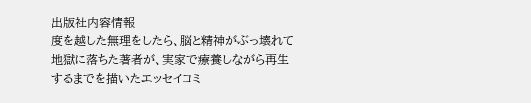出版社内容情報
度を越した無理をしたら、脳と精神がぶっ壊れて地獄に落ちた著者が、実家で療養しながら再生するまでを描いたエッセイコミ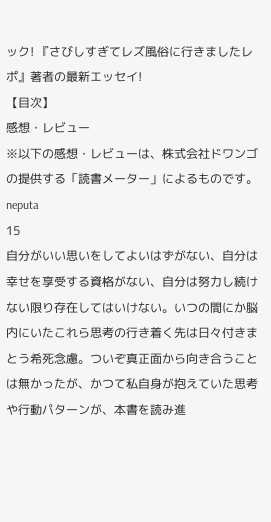ック! 『さびしすぎてレズ風俗に行きましたレポ』著者の最新エッセイ!
【目次】
感想・レビュー
※以下の感想・レビューは、株式会社ドワンゴの提供する「読書メーター」によるものです。
neputa
15
自分がいい思いをしてよいはずがない、自分は幸せを享受する資格がない、自分は努力し続けない限り存在してはいけない。いつの間にか脳内にいたこれら思考の行き着く先は日々付きまとう希死念慮。ついぞ真正面から向き合うことは無かったが、かつて私自身が抱えていた思考や行動パターンが、本書を読み進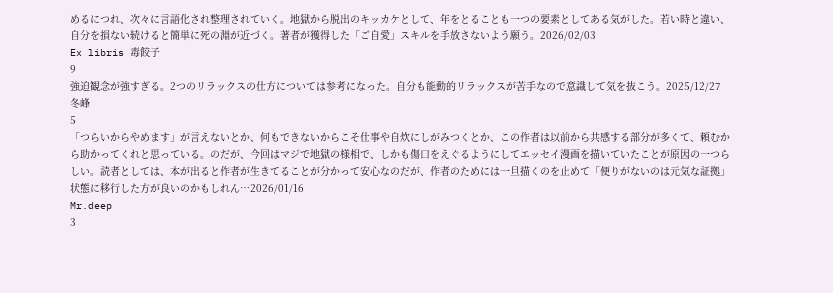めるにつれ、次々に言語化され整理されていく。地獄から脱出のキッカケとして、年をとることも一つの要素としてある気がした。若い時と違い、自分を損ない続けると簡単に死の淵が近づく。著者が獲得した「ご自愛」スキルを手放さないよう願う。2026/02/03
Ex libris 毒餃子
9
強迫観念が強すぎる。2つのリラックスの仕方については参考になった。自分も能動的リラックスが苦手なので意識して気を抜こう。2025/12/27
冬峰
5
「つらいからやめます」が言えないとか、何もできないからこそ仕事や自炊にしがみつくとか、この作者は以前から共感する部分が多くて、頼むから助かってくれと思っている。のだが、今回はマジで地獄の様相で、しかも傷口をえぐるようにしてエッセイ漫画を描いていたことが原因の一つらしい。読者としては、本が出ると作者が生きてることが分かって安心なのだが、作者のためには一旦描くのを止めて「便りがないのは元気な証拠」状態に移行した方が良いのかもしれん…2026/01/16
Mr.deep
3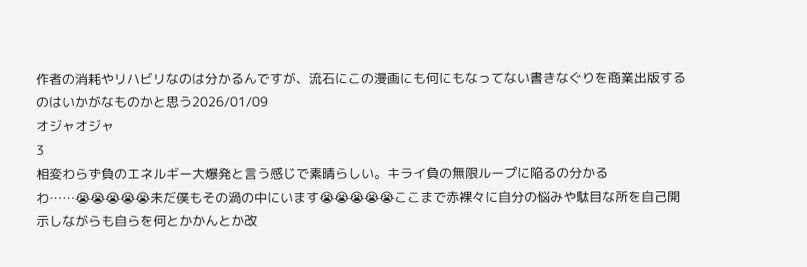作者の消耗やリハビリなのは分かるんですが、流石にこの漫画にも何にもなってない書きなぐりを商業出版するのはいかがなものかと思う2026/01/09
オジャオジャ
3
相変わらず負のエネルギー大爆発と言う感じで素晴らしい。キライ負の無限ループに陥るの分かるわ……😭😭😭😭😭未だ僕もその渦の中にいます😭😭😭😭😭ここまで赤裸々に自分の悩みや駄目な所を自己開示しながらも自らを何とかかんとか改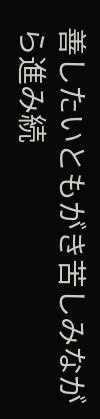善したいともがき苦しみながら進み続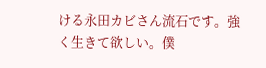ける永田カビさん流石です。強く生きて欲しい。僕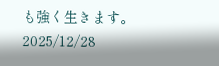も強く生きます。2025/12/28